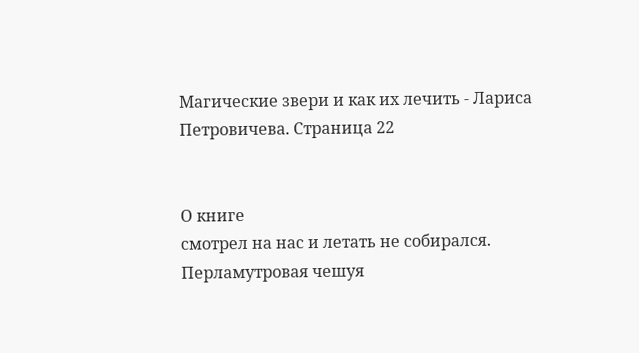Магические звери и как их лечить - Лариса Петровичева. Страница 22


О книге
смотрел на нас и летать не собирался. Перламутровая чешуя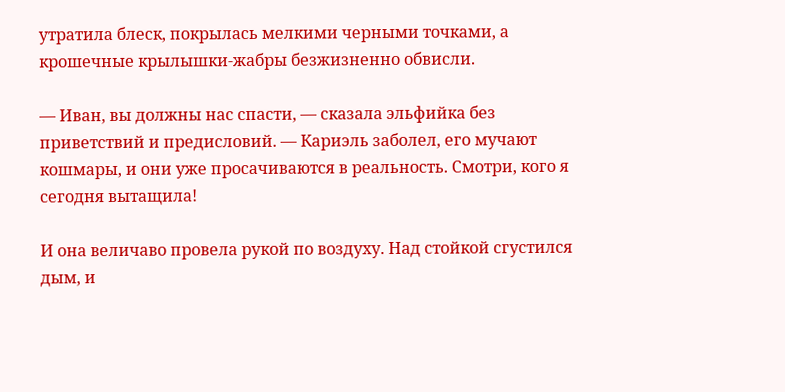утратила блеск, покрылась мелкими черными точками, а крошечные крылышки-жабры безжизненно обвисли.

— Иван, вы должны нас спасти, — сказала эльфийка без приветствий и предисловий. — Кариэль заболел, его мучают кошмары, и они уже просачиваются в реальность. Смотри, кого я сегодня вытащила!

И она величаво провела рукой по воздуху. Над стойкой сгустился дым, и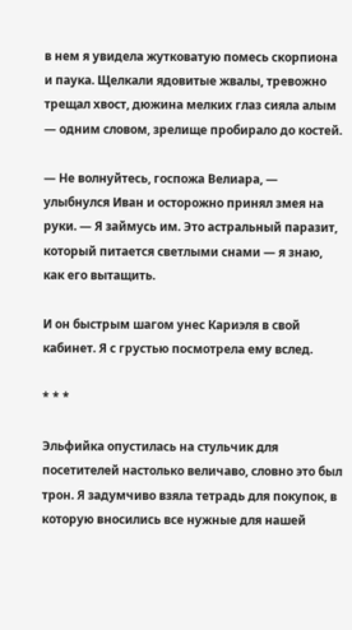в нем я увидела жутковатую помесь скорпиона и паука. Щелкали ядовитые жвалы, тревожно трещал хвост, дюжина мелких глаз сияла алым — одним словом, зрелище пробирало до костей.

— Не волнуйтесь, госпожа Велиара, — улыбнулся Иван и осторожно принял змея на руки. — Я займусь им. Это астральный паразит, который питается светлыми снами — я знаю, как его вытащить.

И он быстрым шагом унес Кариэля в свой кабинет. Я с грустью посмотрела ему вслед.

* * *

Эльфийка опустилась на стульчик для посетителей настолько величаво, словно это был трон. Я задумчиво взяла тетрадь для покупок, в которую вносились все нужные для нашей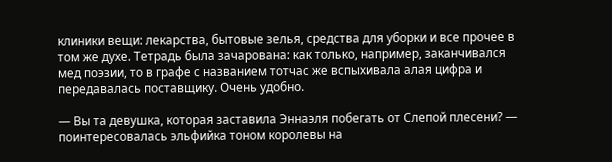клиники вещи: лекарства, бытовые зелья, средства для уборки и все прочее в том же духе. Тетрадь была зачарована: как только, например, заканчивался мед поэзии, то в графе с названием тотчас же вспыхивала алая цифра и передавалась поставщику. Очень удобно.

— Вы та девушка, которая заставила Эннаэля побегать от Слепой плесени? — поинтересовалась эльфийка тоном королевы на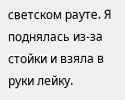светском рауте. Я поднялась из-за стойки и взяла в руки лейку.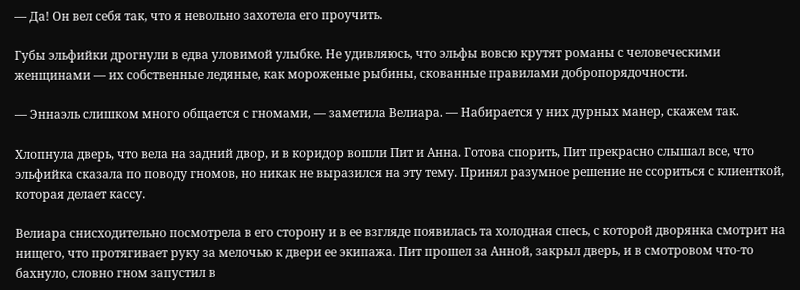— Да! Он вел себя так, что я невольно захотела его проучить.

Губы эльфийки дрогнули в едва уловимой улыбке. Не удивляюсь, что эльфы вовсю крутят романы с человеческими женщинами — их собственные ледяные, как мороженые рыбины, скованные правилами добропорядочности.

— Эннаэль слишком много общается с гномами, — заметила Велиара. — Набирается у них дурных манер, скажем так.

Хлопнула дверь, что вела на задний двор, и в коридор вошли Пит и Анна. Готова спорить, Пит прекрасно слышал все, что эльфийка сказала по поводу гномов, но никак не выразился на эту тему. Принял разумное решение не ссориться с клиенткой, которая делает кассу.

Велиара снисходительно посмотрела в его сторону и в ее взгляде появилась та холодная спесь, с которой дворянка смотрит на нищего, что протягивает руку за мелочью к двери ее экипажа. Пит прошел за Анной, закрыл дверь, и в смотровом что-то бахнуло, словно гном запустил в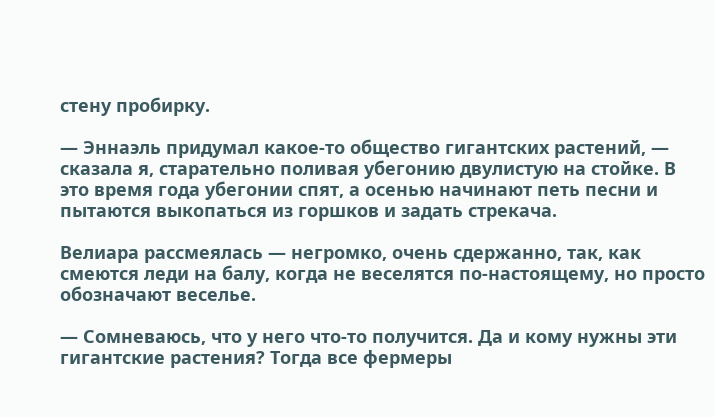стену пробирку.

— Эннаэль придумал какое-то общество гигантских растений, — сказала я, старательно поливая убегонию двулистую на стойке. В это время года убегонии спят, а осенью начинают петь песни и пытаются выкопаться из горшков и задать стрекача.

Велиара рассмеялась — негромко, очень сдержанно, так, как смеются леди на балу, когда не веселятся по-настоящему, но просто обозначают веселье.

— Сомневаюсь, что у него что-то получится. Да и кому нужны эти гигантские растения? Тогда все фермеры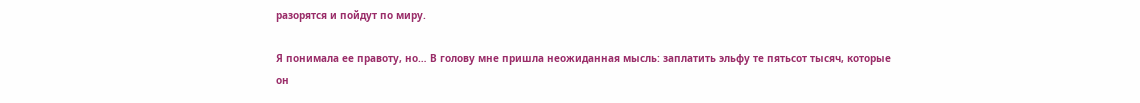разорятся и пойдут по миру.

Я понимала ее правоту, но… В голову мне пришла неожиданная мысль: заплатить эльфу те пятьсот тысяч, которые он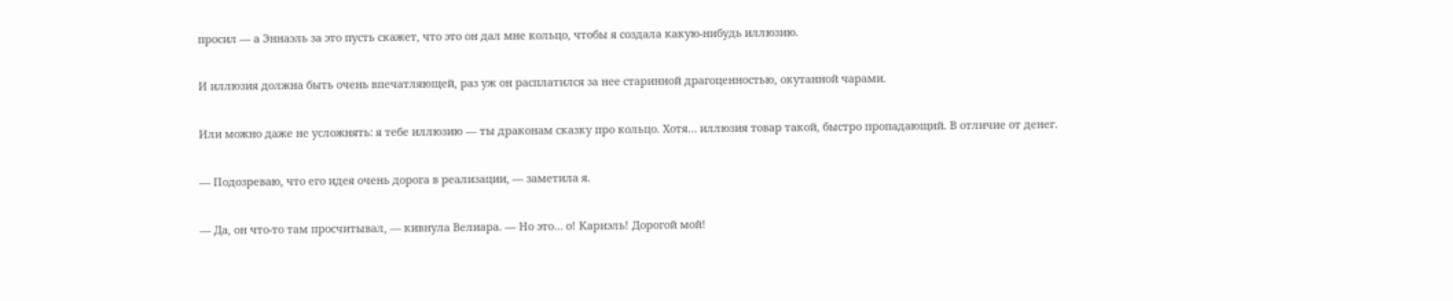просил — а Эннаэль за это пусть скажет, что это он дал мне кольцо, чтобы я создала какую-нибудь иллюзию.

И иллюзия должна быть очень впечатляющей, раз уж он расплатился за нее старинной драгоценностью, окутанной чарами.

Или можно даже не усложнять: я тебе иллюзию — ты драконам сказку про кольцо. Хотя… иллюзия товар такой, быстро пропадающий. В отличие от денег.

— Подозреваю, что его идея очень дорога в реализации, — заметила я.

— Да, он что-то там просчитывал, — кивнула Велиара. — Но это… о! Кариэль! Дорогой мой!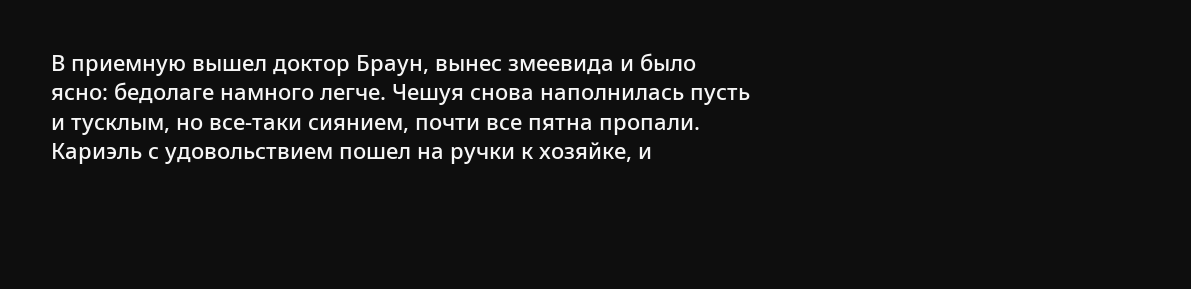В приемную вышел доктор Браун, вынес змеевида и было ясно: бедолаге намного легче. Чешуя снова наполнилась пусть и тусклым, но все-таки сиянием, почти все пятна пропали. Кариэль с удовольствием пошел на ручки к хозяйке, и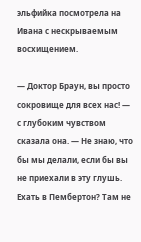эльфийка посмотрела на Ивана с нескрываемым восхищением.

— Доктор Браун, вы просто сокровище для всех нас! — с глубоким чувством сказала она. — Не знаю, что бы мы делали, если бы вы не приехали в эту глушь. Ехать в Пембертон? Там не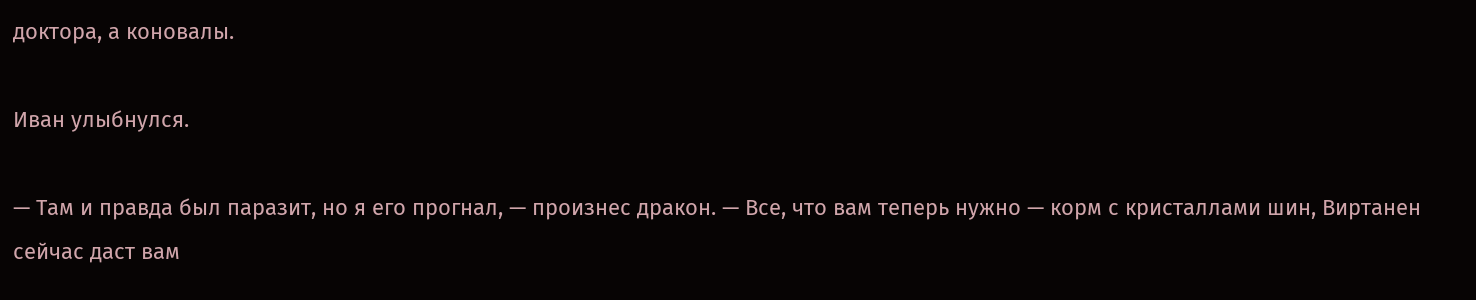доктора, а коновалы.

Иван улыбнулся.

— Там и правда был паразит, но я его прогнал, — произнес дракон. — Все, что вам теперь нужно — корм с кристаллами шин, Виртанен сейчас даст вам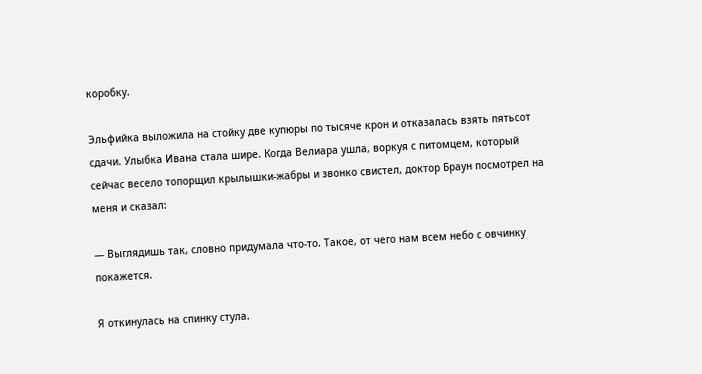коробку.

Эльфийка выложила на стойку две купюры по тысяче крон и отказалась взять пятьсот сдачи. Улыбка Ивана стала шире. Когда Велиара ушла, воркуя с питомцем, который сейчас весело топорщил крылышки-жабры и звонко свистел, доктор Браун посмотрел на меня и сказал:

— Выглядишь так, словно придумала что-то. Такое, от чего нам всем небо с овчинку покажется.

Я откинулась на спинку стула.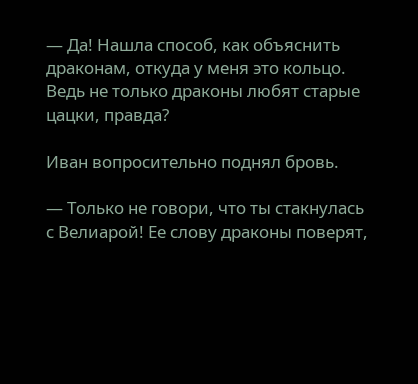— Да! Нашла способ, как объяснить драконам, откуда у меня это кольцо. Ведь не только драконы любят старые цацки, правда?

Иван вопросительно поднял бровь.

— Только не говори, что ты стакнулась с Велиарой! Ее слову драконы поверят,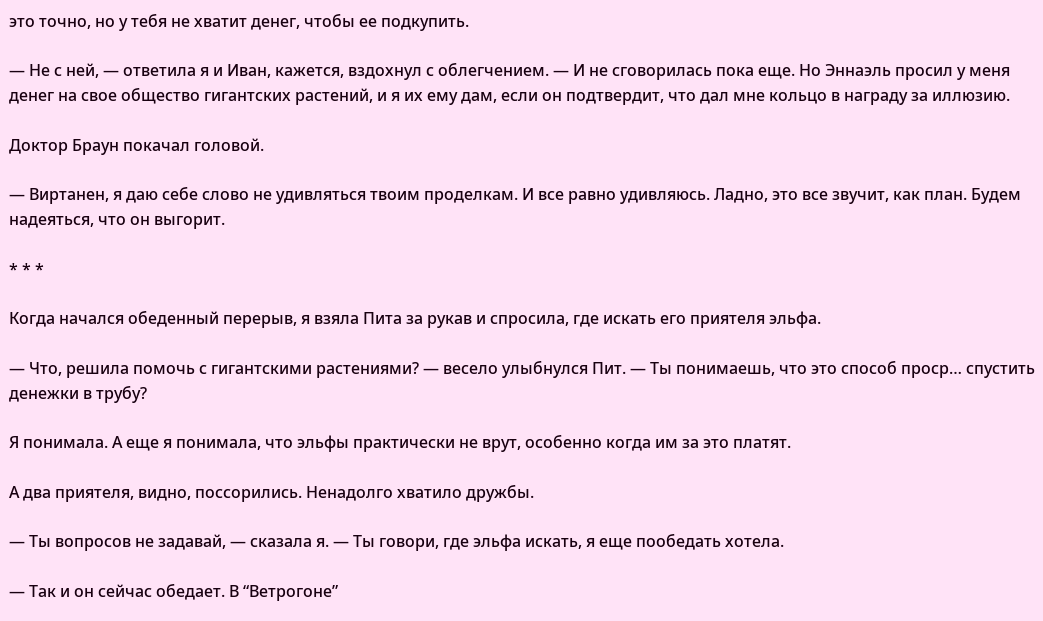это точно, но у тебя не хватит денег, чтобы ее подкупить.

— Не с ней, — ответила я и Иван, кажется, вздохнул с облегчением. — И не сговорилась пока еще. Но Эннаэль просил у меня денег на свое общество гигантских растений, и я их ему дам, если он подтвердит, что дал мне кольцо в награду за иллюзию.

Доктор Браун покачал головой.

— Виртанен, я даю себе слово не удивляться твоим проделкам. И все равно удивляюсь. Ладно, это все звучит, как план. Будем надеяться, что он выгорит.

* * *

Когда начался обеденный перерыв, я взяла Пита за рукав и спросила, где искать его приятеля эльфа.

— Что, решила помочь с гигантскими растениями? — весело улыбнулся Пит. — Ты понимаешь, что это способ проср… спустить денежки в трубу?

Я понимала. А еще я понимала, что эльфы практически не врут, особенно когда им за это платят.

А два приятеля, видно, поссорились. Ненадолго хватило дружбы.

— Ты вопросов не задавай, — сказала я. — Ты говори, где эльфа искать, я еще пообедать хотела.

— Так и он сейчас обедает. В “Ветрогоне”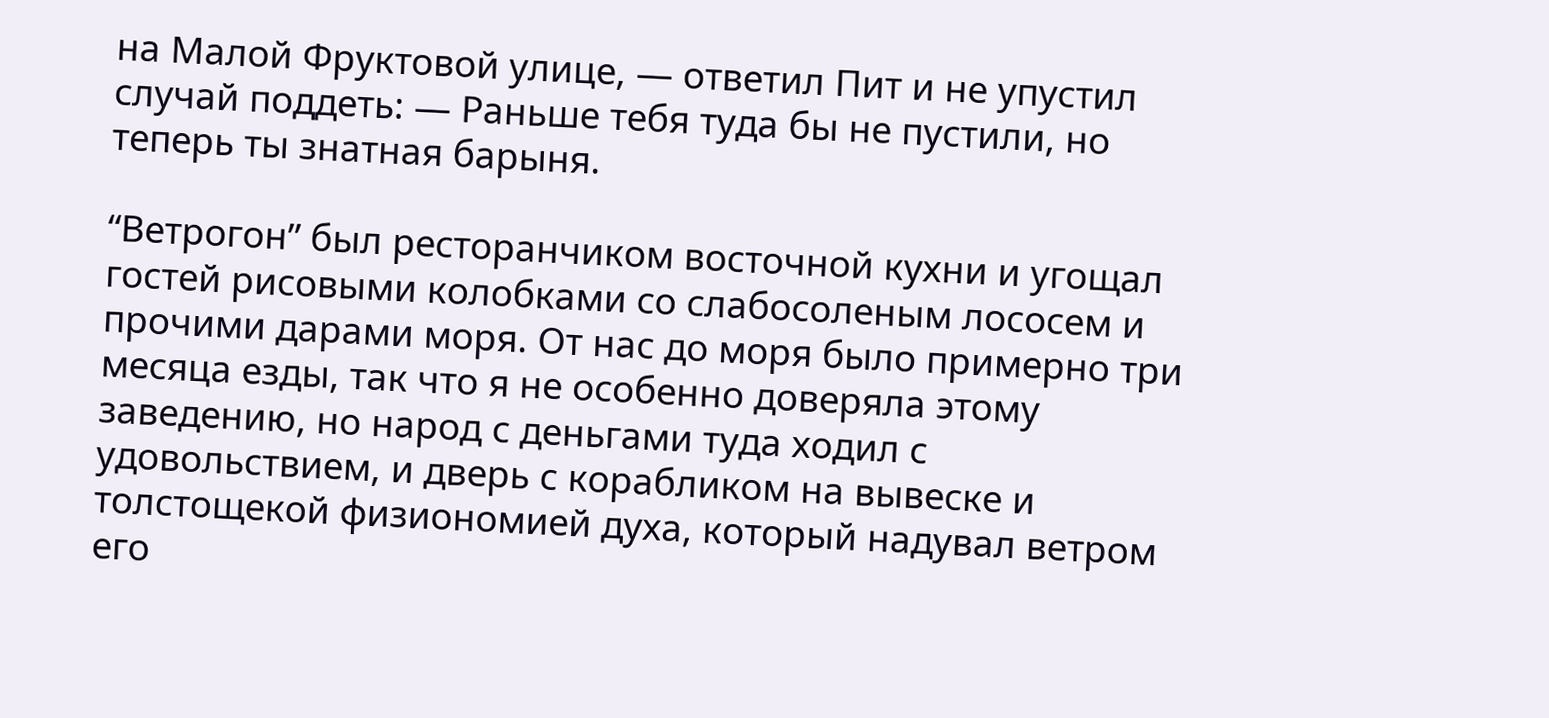на Малой Фруктовой улице, — ответил Пит и не упустил случай поддеть: — Раньше тебя туда бы не пустили, но теперь ты знатная барыня.

“Ветрогон” был ресторанчиком восточной кухни и угощал гостей рисовыми колобками со слабосоленым лососем и прочими дарами моря. От нас до моря было примерно три месяца езды, так что я не особенно доверяла этому заведению, но народ с деньгами туда ходил с удовольствием, и дверь с корабликом на вывеске и толстощекой физиономией духа, который надувал ветром его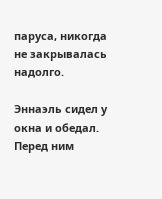паруса, никогда не закрывалась надолго.

Эннаэль сидел у окна и обедал. Перед ним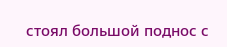стоял большой поднос с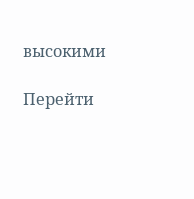высокими

Перейти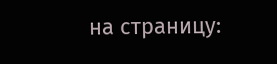на страницу: